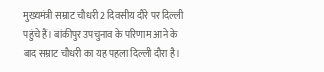मुख्यमंत्री सम्राट चौधरी 2 दिवसीय दौरे पर दिल्ली पहुंचे हैं। बांकीपुर उपचुनाव के परिणाम आने के बाद सम्राट चौधरी का यह पहला दिल्ली दौरा है।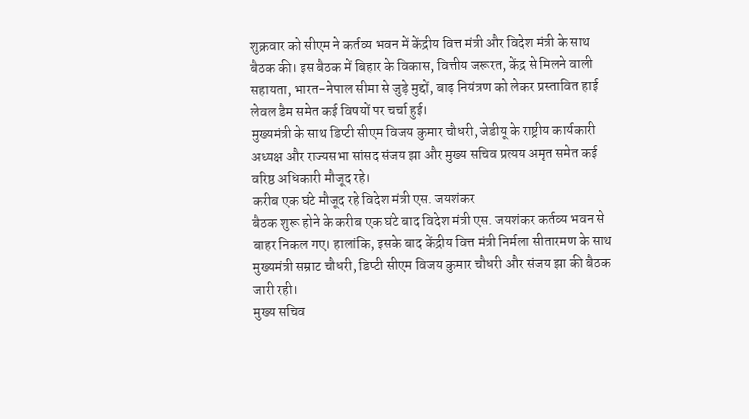शुक्रवार को सीएम ने कर्तव्य भवन में केंद्रीय वित्त मंत्री और विदेश मंत्री के साथ बैठक की। इस बैठक में बिहार के विकास, वित्तीय जरूरत, केंद्र से मिलने वाली सहायता, भारत-नेपाल सीमा से जुड़े मुद्दों, बाढ़ नियंत्रण को लेकर प्रस्तावित हाई लेवल डैम समेत कई विषयों पर चर्चा हुई।
मुख्यमंत्री के साथ डिप्टी सीएम विजय कुमार चौधरी, जेडीयू के राष्ट्रीय कार्यकारी अध्यक्ष और राज्यसभा सांसद संजय झा और मुख्य सचिव प्रत्यय अमृत समेत कई वरिष्ठ अधिकारी मौजूद रहे।
करीब एक घंटे मौजूद रहे विदेश मंत्री एस. जयशंकर
बैठक शुरू होने के करीब एक घंटे बाद विदेश मंत्री एस. जयशंकर कर्तव्य भवन से बाहर निकल गए। हालांकि, इसके बाद केंद्रीय वित्त मंत्री निर्मला सीतारमण के साथ मुख्यमंत्री सम्राट चौधरी, डिप्टी सीएम विजय कुमार चौधरी और संजय झा की बैठक जारी रही।
मुख्य सचिव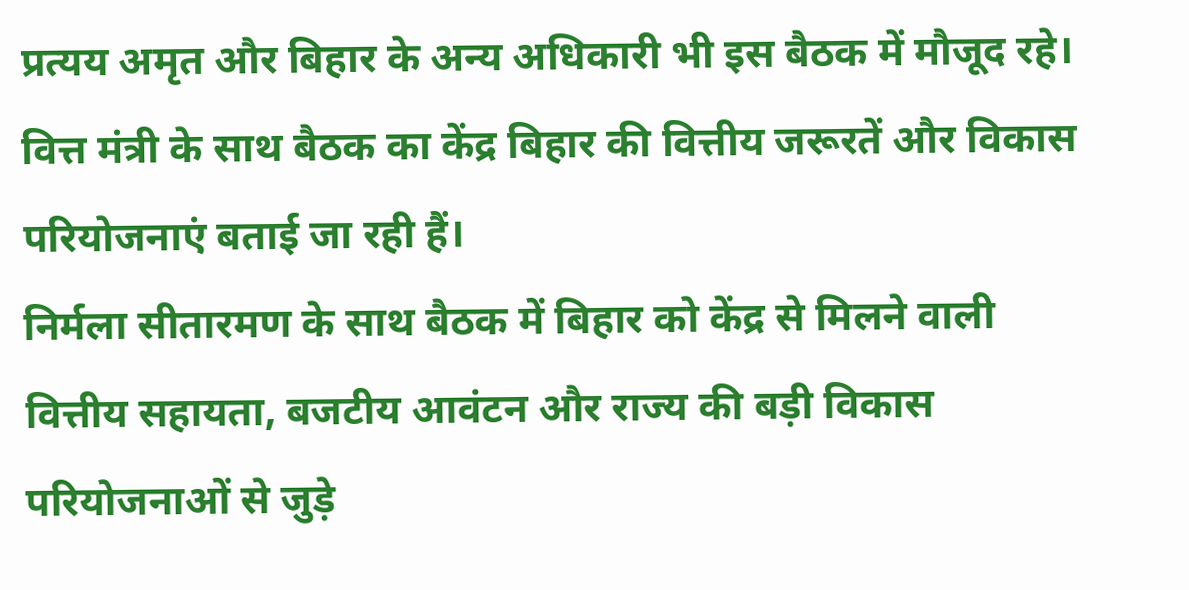प्रत्यय अमृत और बिहार के अन्य अधिकारी भी इस बैठक में मौजूद रहे। वित्त मंत्री के साथ बैठक का केंद्र बिहार की वित्तीय जरूरतें और विकास परियोजनाएं बताई जा रही हैं।
निर्मला सीतारमण के साथ बैठक में बिहार को केंद्र से मिलने वाली वित्तीय सहायता, बजटीय आवंटन और राज्य की बड़ी विकास परियोजनाओं से जुड़े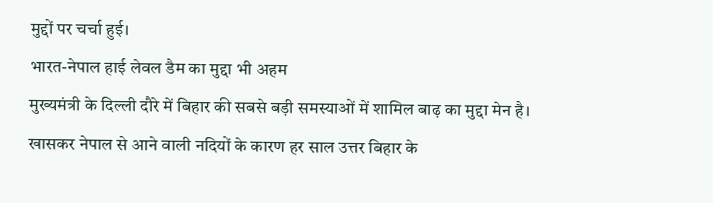मुद्दों पर चर्चा हुई।
भारत-नेपाल हाई लेवल डैम का मुद्दा भी अहम
मुख्यमंत्री के दिल्ली दौरे में बिहार की सबसे बड़ी समस्याओं में शामिल बाढ़ का मुद्दा मेन है। खासकर नेपाल से आने वाली नदियों के कारण हर साल उत्तर बिहार के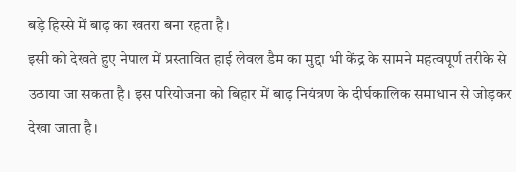बड़े हिस्से में बाढ़ का खतरा बना रहता है।
इसी को देखते हुए नेपाल में प्रस्तावित हाई लेवल डैम का मुद्दा भी केंद्र के सामने महत्वपूर्ण तरीके से उठाया जा सकता है। इस परियोजना को बिहार में बाढ़ नियंत्रण के दीर्घकालिक समाधान से जोड़कर देखा जाता है।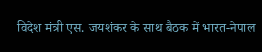विदेश मंत्री एस. जयशंकर के साथ बैठक में भारत-नेपाल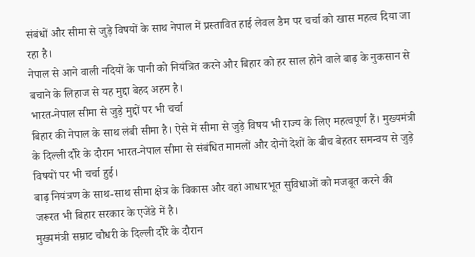संबंधों और सीमा से जुड़े विषयों के साथ नेपाल में प्रस्तावित हाई लेवल डैम पर चर्चा को खास महत्व दिया जा रहा है।
नेपाल से आने वाली नदियों के पानी को नियंत्रित करने और बिहार को हर साल होने वाले बाढ़ के नुकसान से बचाने के लिहाज से यह मुद्दा बेहद अहम है।
भारत-नेपाल सीमा से जुड़े मुद्दों पर भी चर्चा
बिहार की नेपाल के साथ लंबी सीमा है। ऐसे में सीमा से जुड़े विषय भी राज्य के लिए महत्वपूर्ण हैं। मुख्यमंत्री के दिल्ली दौरे के दौरान भारत-नेपाल सीमा से संबंधित मामलों और दोनों देशों के बीच बेहतर समन्वय से जुड़े विषयों पर भी चर्चा हुई।
बाढ़ नियंत्रण के साथ-साथ सीमा क्षेत्र के विकास और वहां आधारभूत सुविधाओं को मजबूत करने की जरूरत भी बिहार सरकार के एजेंडे में है।
मुख्यमंत्री सम्राट चौधरी के दिल्ली दौरे के दौरान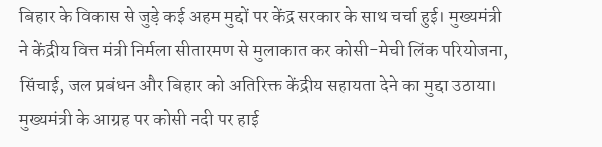बिहार के विकास से जुड़े कई अहम मुद्दों पर केंद्र सरकार के साथ चर्चा हुई। मुख्यमंत्री ने केंद्रीय वित्त मंत्री निर्मला सीतारमण से मुलाकात कर कोसी-मेची लिंक परियोजना, सिंचाई, जल प्रबंधन और बिहार को अतिरिक्त केंद्रीय सहायता देने का मुद्दा उठाया। मुख्यमंत्री के आग्रह पर कोसी नदी पर हाई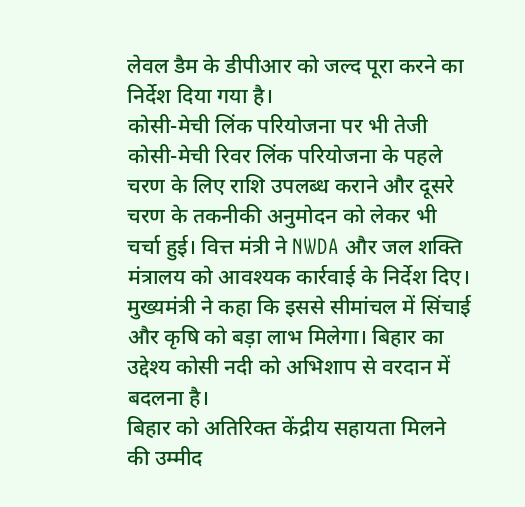लेवल डैम के डीपीआर को जल्द पूरा करने का निर्देश दिया गया है।
कोसी-मेची लिंक परियोजना पर भी तेजी
कोसी-मेची रिवर लिंक परियोजना के पहले चरण के लिए राशि उपलब्ध कराने और दूसरे चरण के तकनीकी अनुमोदन को लेकर भी चर्चा हुई। वित्त मंत्री ने NWDA और जल शक्ति मंत्रालय को आवश्यक कार्रवाई के निर्देश दिए। मुख्यमंत्री ने कहा कि इससे सीमांचल में सिंचाई और कृषि को बड़ा लाभ मिलेगा। बिहार का उद्देश्य कोसी नदी को अभिशाप से वरदान में बदलना है।
बिहार को अतिरिक्त केंद्रीय सहायता मिलने की उम्मीद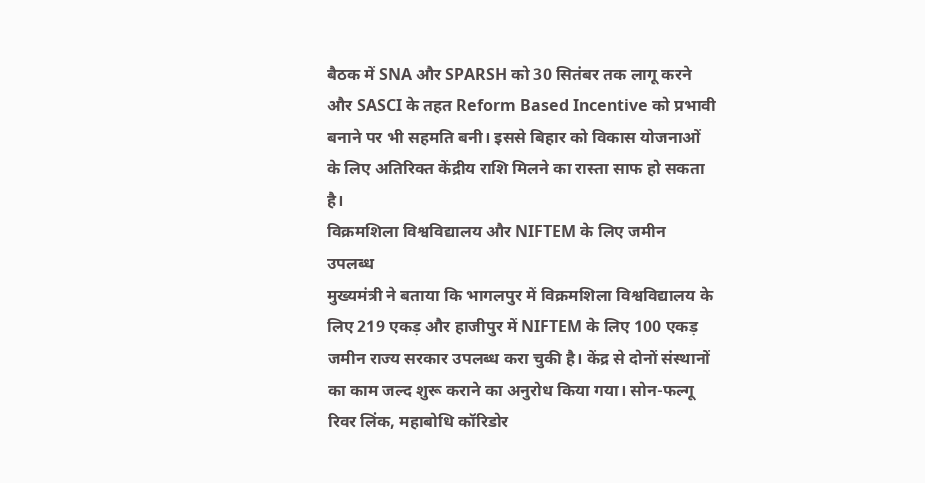बैठक में SNA और SPARSH को 30 सितंबर तक लागू करने और SASCI के तहत Reform Based Incentive को प्रभावी बनाने पर भी सहमति बनी। इससे बिहार को विकास योजनाओं के लिए अतिरिक्त केंद्रीय राशि मिलने का रास्ता साफ हो सकता है।
विक्रमशिला विश्वविद्यालय और NIFTEM के लिए जमीन उपलब्ध
मुख्यमंत्री ने बताया कि भागलपुर में विक्रमशिला विश्वविद्यालय के लिए 219 एकड़ और हाजीपुर में NIFTEM के लिए 100 एकड़ जमीन राज्य सरकार उपलब्ध करा चुकी है। केंद्र से दोनों संस्थानों का काम जल्द शुरू कराने का अनुरोध किया गया। सोन-फल्गू रिवर लिंक, महाबोधि कॉरिडोर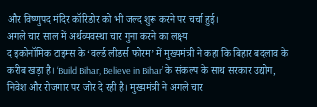और विष्णुपद मंदिर कॉरिडोर को भी जल्द शुरू करने पर चर्चा हुई।
अगले चार साल में अर्थव्यवस्था चार गुना करने का लक्ष्य
द इकोनॉमिक टाइम्स के ‘वर्ल्ड लीडर्स फोरम’ में मुख्यमंत्री ने कहा कि बिहार बदलाव के करीब खड़ा है। ‘Build Bihar, Believe in Bihar’ के संकल्प के साथ सरकार उद्योग, निवेश और रोजगार पर जोर दे रही है। मुख्यमंत्री ने अगले चार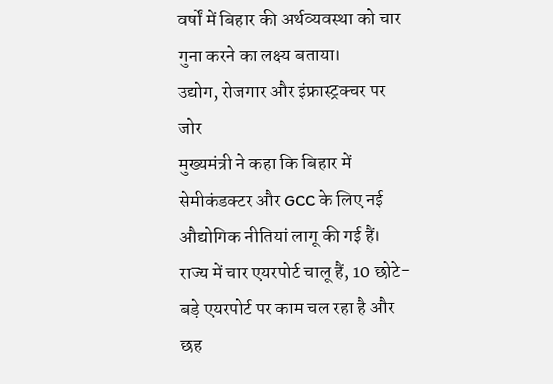वर्षों में बिहार की अर्थव्यवस्था को चार गुना करने का लक्ष्य बताया।
उद्योग, रोजगार और इंफ्रास्ट्रक्चर पर जोर
मुख्यमंत्री ने कहा कि बिहार में सेमीकंडक्टर और GCC के लिए नई औद्योगिक नीतियां लागू की गई हैं। राज्य में चार एयरपोर्ट चालू हैं, 10 छोटे-बड़े एयरपोर्ट पर काम चल रहा है और छह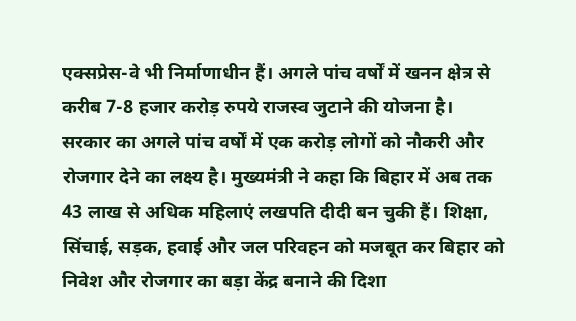एक्सप्रेस-वे भी निर्माणाधीन हैं। अगले पांच वर्षों में खनन क्षेत्र से करीब 7-8 हजार करोड़ रुपये राजस्व जुटाने की योजना है।
सरकार का अगले पांच वर्षों में एक करोड़ लोगों को नौकरी और रोजगार देने का लक्ष्य है। मुख्यमंत्री ने कहा कि बिहार में अब तक 43 लाख से अधिक महिलाएं लखपति दीदी बन चुकी हैं। शिक्षा, सिंचाई, सड़क, हवाई और जल परिवहन को मजबूत कर बिहार को निवेश और रोजगार का बड़ा केंद्र बनाने की दिशा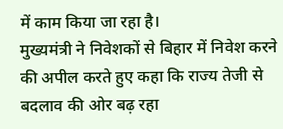में काम किया जा रहा है।
मुख्यमंत्री ने निवेशकों से बिहार में निवेश करने की अपील करते हुए कहा कि राज्य तेजी से बदलाव की ओर बढ़ रहा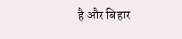है और बिहार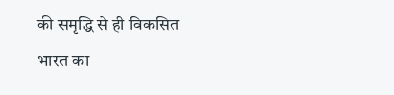की समृद्धि से ही विकसित भारत का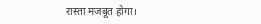रास्ता मजबूत होगा।